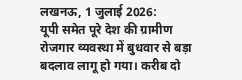लखनऊ, 1 जुलाई 2026:
यूपी समेत पूरे देश की ग्रामीण रोजगार व्यवस्था में बुधवार से बड़ा बदलाव लागू हो गया। करीब दो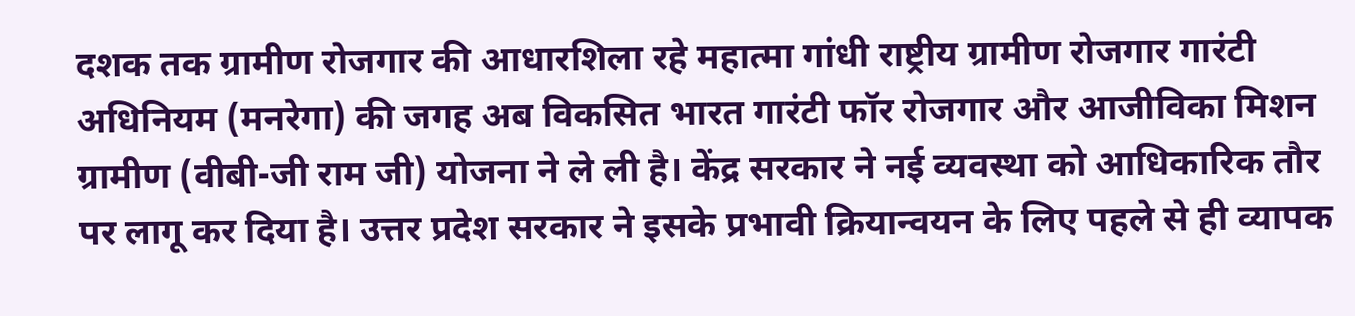दशक तक ग्रामीण रोजगार की आधारशिला रहे महात्मा गांधी राष्ट्रीय ग्रामीण रोजगार गारंटी अधिनियम (मनरेगा) की जगह अब विकसित भारत गारंटी फॉर रोजगार और आजीविका मिशन ग्रामीण (वीबी-जी राम जी) योजना ने ले ली है। केंद्र सरकार ने नई व्यवस्था को आधिकारिक तौर पर लागू कर दिया है। उत्तर प्रदेश सरकार ने इसके प्रभावी क्रियान्वयन के लिए पहले से ही व्यापक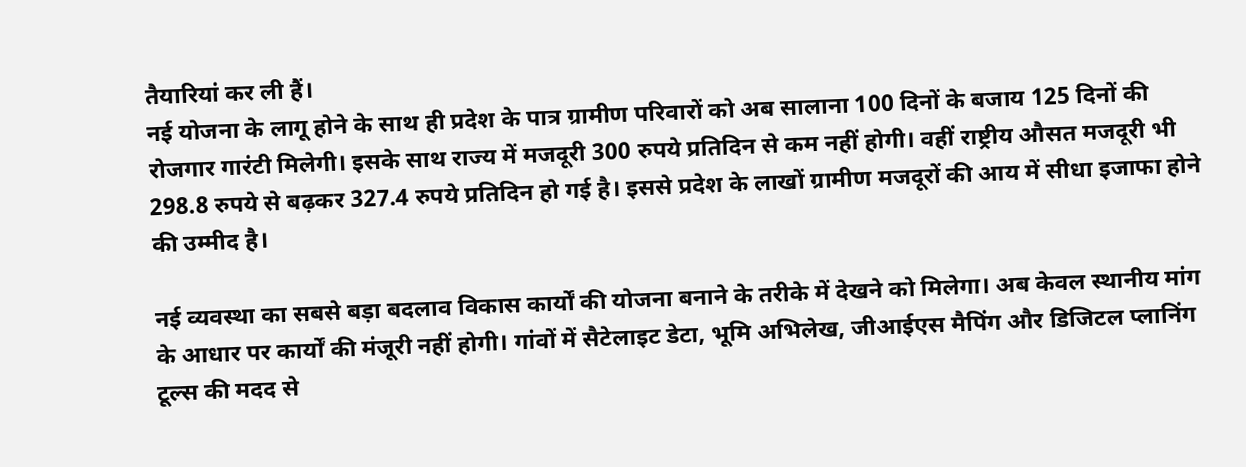तैयारियां कर ली हैं।
नई योजना के लागू होने के साथ ही प्रदेश के पात्र ग्रामीण परिवारों को अब सालाना 100 दिनों के बजाय 125 दिनों की रोजगार गारंटी मिलेगी। इसके साथ राज्य में मजदूरी 300 रुपये प्रतिदिन से कम नहीं होगी। वहीं राष्ट्रीय औसत मजदूरी भी 298.8 रुपये से बढ़कर 327.4 रुपये प्रतिदिन हो गई है। इससे प्रदेश के लाखों ग्रामीण मजदूरों की आय में सीधा इजाफा होने की उम्मीद है।

नई व्यवस्था का सबसे बड़ा बदलाव विकास कार्यों की योजना बनाने के तरीके में देखने को मिलेगा। अब केवल स्थानीय मांग के आधार पर कार्यों की मंजूरी नहीं होगी। गांवों में सैटेलाइट डेटा, भूमि अभिलेख, जीआईएस मैपिंग और डिजिटल प्लानिंग टूल्स की मदद से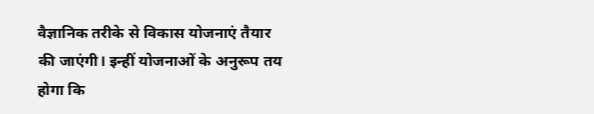वैज्ञानिक तरीके से विकास योजनाएं तैयार की जाएंगी। इन्हीं योजनाओं के अनुरूप तय होगा कि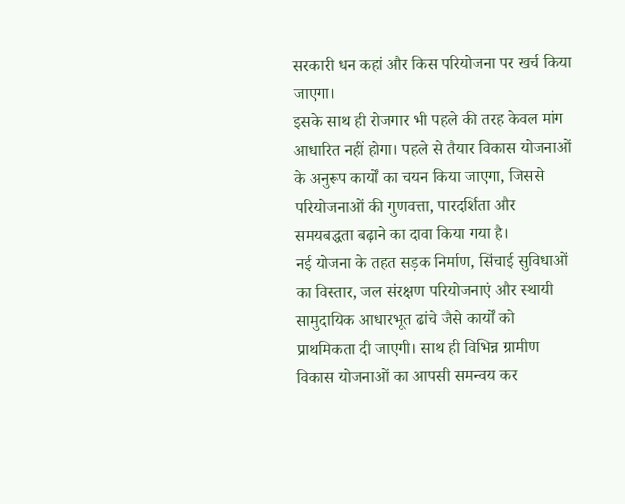सरकारी धन कहां और किस परियोजना पर खर्च किया जाएगा।
इसके साथ ही रोजगार भी पहले की तरह केवल मांग आधारित नहीं होगा। पहले से तैयार विकास योजनाओं के अनुरूप कार्यों का चयन किया जाएगा, जिससे परियोजनाओं की गुणवत्ता, पारदर्शिता और समयबद्धता बढ़ाने का दावा किया गया है।
नई योजना के तहत सड़क निर्माण, सिंचाई सुविधाओं का विस्तार, जल संरक्षण परियोजनाएं और स्थायी सामुदायिक आधारभूत ढांचे जैसे कार्यों को प्राथमिकता दी जाएगी। साथ ही विभिन्न ग्रामीण विकास योजनाओं का आपसी समन्वय कर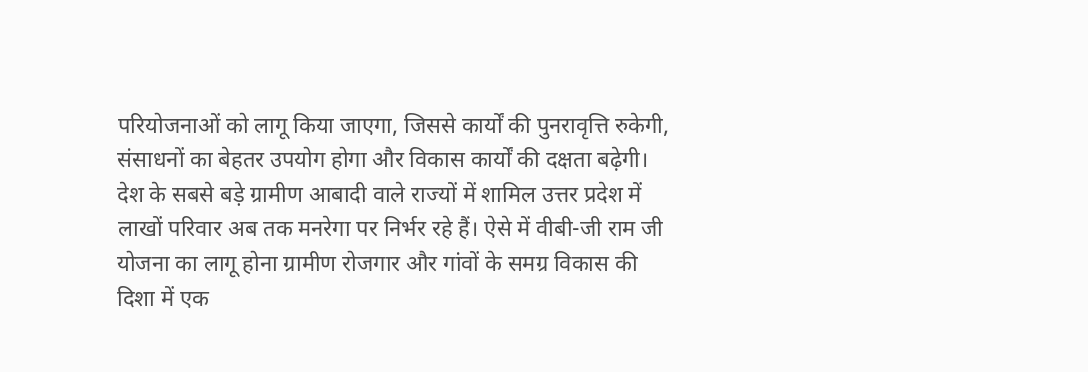परियोजनाओं को लागू किया जाएगा, जिससे कार्यों की पुनरावृत्ति रुकेगी, संसाधनों का बेहतर उपयोग होगा और विकास कार्यों की दक्षता बढ़ेगी।
देश के सबसे बड़े ग्रामीण आबादी वाले राज्यों में शामिल उत्तर प्रदेश में लाखों परिवार अब तक मनरेगा पर निर्भर रहे हैं। ऐसे में वीबी-जी राम जी योजना का लागू होना ग्रामीण रोजगार और गांवों के समग्र विकास की दिशा में एक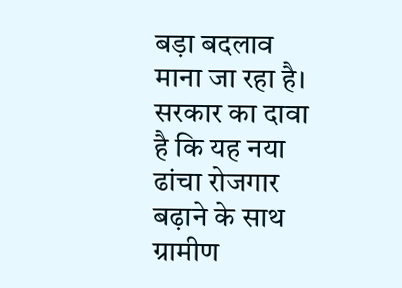बड़ा बदलाव माना जा रहा है। सरकार का दावा है कि यह नया ढांचा रोजगार बढ़ाने के साथ ग्रामीण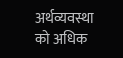अर्थव्यवस्था को अधिक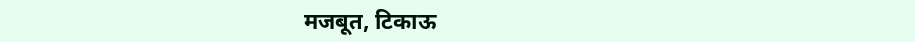मजबूत, टिकाऊ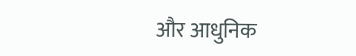और आधुनिक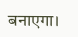बनाएगा।